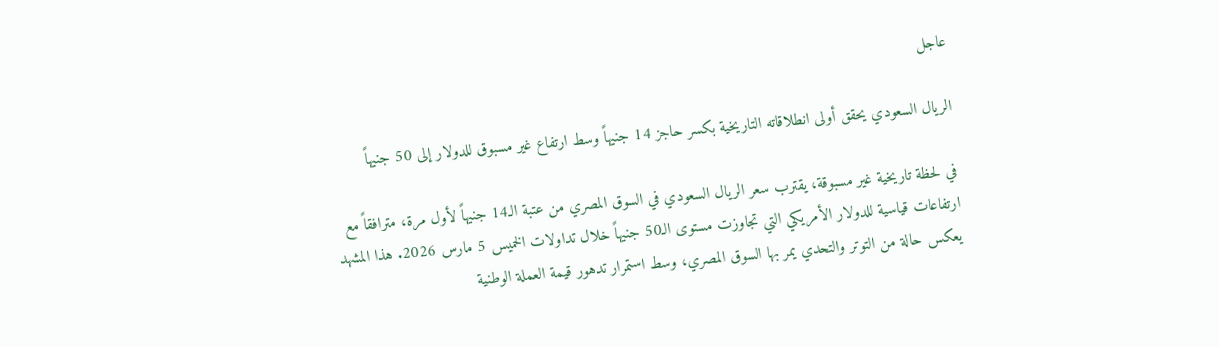عاجل

الريال السعودي يحقق أولى انطلاقاته التاريخية بكسر حاجز 14 جنيهاً وسط ارتفاع غير مسبوق للدولار إلى 50 جنيهاً

في لحظة تاريخية غير مسبوقة، يقترب سعر الريال السعودي في السوق المصري من عتبة الـ14 جنيهاً لأول مرة، مترافقاً مع ارتفاعات قياسية للدولار الأمريكي التي تجاوزت مستوى الـ50 جنيهاً خلال تداولات الخميس 5 مارس 2026. هذا المشهد يعكس حالة من التوتر والتحدي يمر بها السوق المصري، وسط استمرار تدهور قيمة العملة الوطنية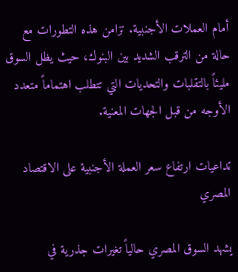أمام العملات الأجنبية. تزامن هذه التطورات مع حالة من الترقب الشديد بين البنوك، حيث يظل السوق مليئاً بالتقلبات والتحديات التي تتطلب اهتماماً متعدد الأوجه من قبل الجهات المعنية.

تداعيات ارتفاع سعر العملة الأجنبية على الاقتصاد المصري

يشهد السوق المصري حالياً تغيرات جذرية في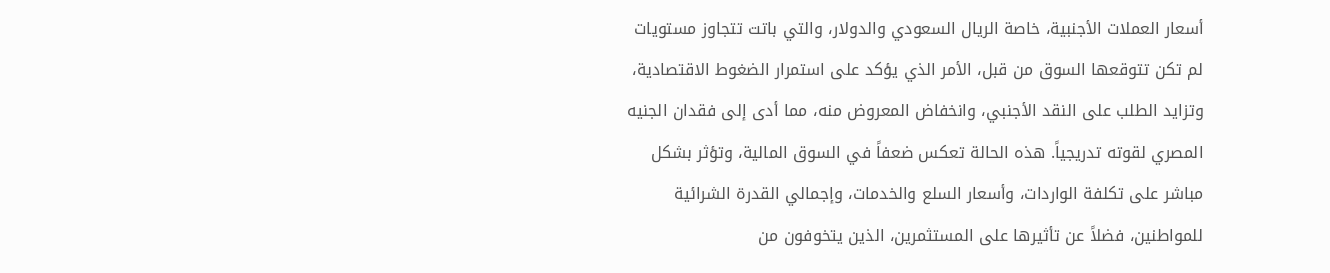أسعار العملات الأجنبية، خاصة الريال السعودي والدولار، والتي باتت تتجاوز مستويات لم تكن تتوقعها السوق من قبل، الأمر الذي يؤكد على استمرار الضغوط الاقتصادية، وتزايد الطلب على النقد الأجنبي، وانخفاض المعروض منه، مما أدى إلى فقدان الجنيه المصري لقوته تدريجياً. هذه الحالة تعكس ضعفاً في السوق المالية، وتؤثر بشكل مباشر على تكلفة الواردات، وأسعار السلع والخدمات، وإجمالي القدرة الشرائية للمواطنين، فضلاً عن تأثيرها على المستثمرين، الذين يتخوفون من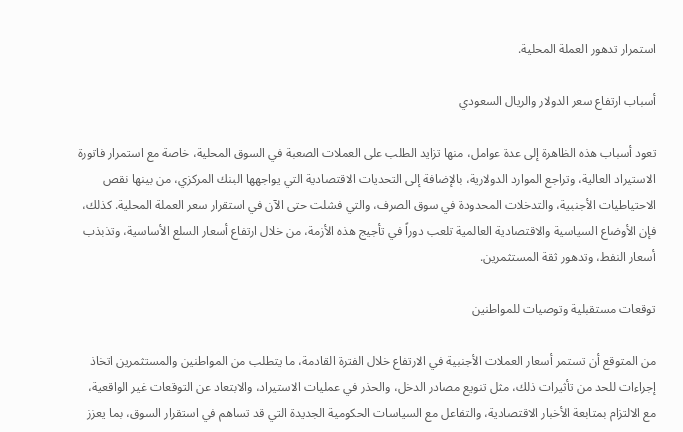استمرار تدهور العملة المحلية.

أسباب ارتفاع سعر الدولار والريال السعودي

تعود أسباب هذه الظاهرة إلى عدة عوامل، منها تزايد الطلب على العملات الصعبة في السوق المحلية، خاصة مع استمرار فاتورة الاستيراد العالية، وتراجع الموارد الدولارية، بالإضافة إلى التحديات الاقتصادية التي يواجهها البنك المركزي، من بينها نقص الاحتياطيات الأجنبية، والتدخلات المحدودة في سوق الصرف، والتي فشلت حتى الآن في استقرار سعر العملة المحلية. كذلك، فإن الأوضاع السياسية والاقتصادية العالمية تلعب دوراً في تأجيج هذه الأزمة، من خلال ارتفاع أسعار السلع الأساسية، وتذبذب أسعار النفط، وتدهور ثقة المستثمرين.

توقعات مستقبلية وتوصيات للمواطنين

من المتوقع أن تستمر أسعار العملات الأجنبية في الارتفاع خلال الفترة القادمة، ما يتطلب من المواطنين والمستثمرين اتخاذ إجراءات للحد من تأثيرات ذلك، مثل تنويع مصادر الدخل، والحذر في عمليات الاستيراد، والابتعاد عن التوقعات غير الواقعية، مع الالتزام بمتابعة الأخبار الاقتصادية، والتفاعل مع السياسات الحكومية الجديدة التي قد تساهم في استقرار السوق، بما يعزز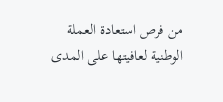من فرص استعادة العملة الوطنية لعافيتها على المدى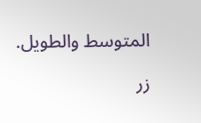المتوسط والطويل.

زر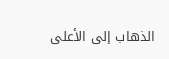الذهاب إلى الأعلى